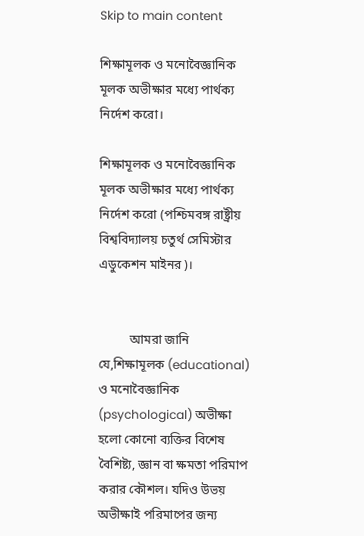Skip to main content

শিক্ষামূলক ও মনোবৈজ্ঞানিক মূলক অভীক্ষার মধ্যে পার্থক্য নির্দেশ করো।

শিক্ষামূলক ও মনোবৈজ্ঞানিক মূলক অভীক্ষার মধ্যে পার্থক্য নির্দেশ করো (পশ্চিমবঙ্গ রাষ্ট্রীয় বিশ্ববিদ্যালয় চতুর্থ সেমিস্টার এডুকেশন মাইনর)।


          আমরা জানি যে,শিক্ষামূলক (educational) ও মনোবৈজ্ঞানিক (psychological) অভীক্ষা হলো কোনো ব্যক্তির বিশেষ বৈশিষ্ট্য, জ্ঞান বা ক্ষমতা পরিমাপ করার কৌশল। যদিও উভয় অভীক্ষাই পরিমাপের জন্য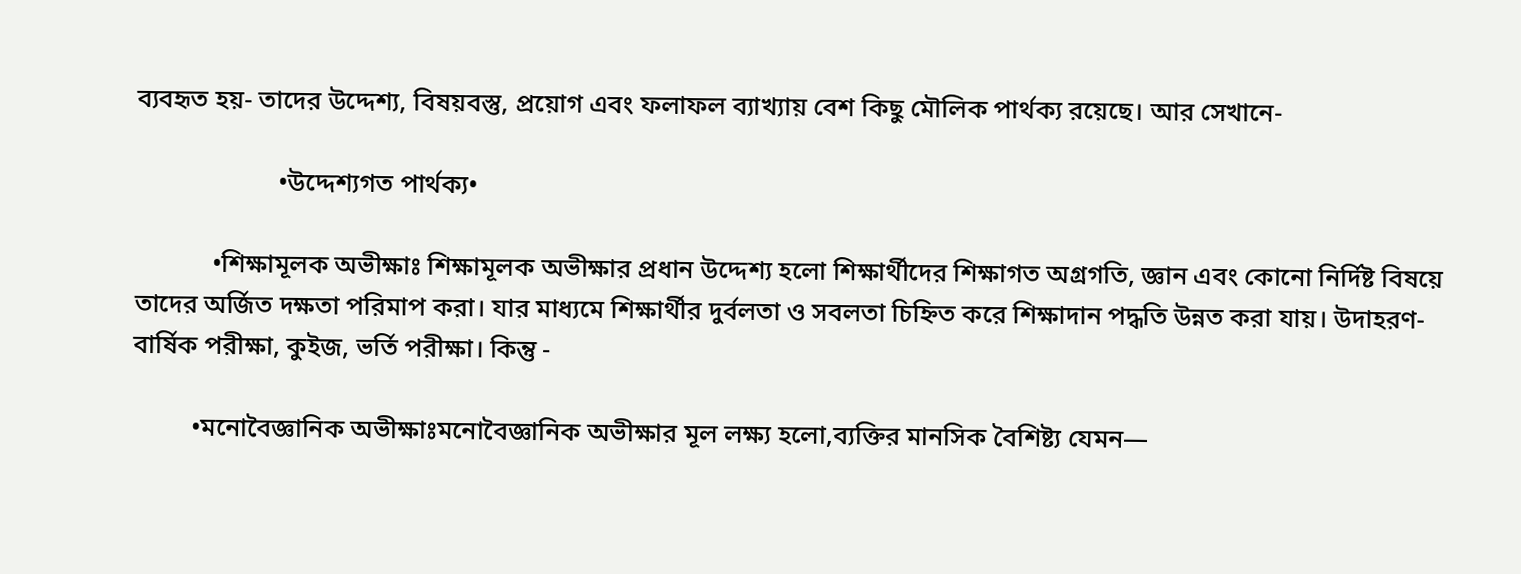ব্যবহৃত হয়- তাদের উদ্দেশ্য, বিষয়বস্তু, প্রয়োগ এবং ফলাফল ব্যাখ্যায় বেশ কিছু মৌলিক পার্থক্য রয়েছে। আর সেখানে-

                      •উদ্দেশ্যগত পার্থক্য•

            •শিক্ষামূলক অভীক্ষাঃ শিক্ষামূলক অভীক্ষার প্রধান উদ্দেশ্য হলো শিক্ষার্থীদের শিক্ষাগত অগ্রগতি, জ্ঞান এবং কোনো নির্দিষ্ট বিষয়ে তাদের অর্জিত দক্ষতা পরিমাপ করা। যার মাধ্যমে শিক্ষার্থীর দুর্বলতা ও সবলতা চিহ্নিত করে শিক্ষাদান পদ্ধতি উন্নত করা যায়। উদাহরণ- বার্ষিক পরীক্ষা, কুইজ, ভর্তি পরীক্ষা। কিন্তু -

         •মনোবৈজ্ঞানিক অভীক্ষাঃমনোবৈজ্ঞানিক অভীক্ষার মূল লক্ষ্য হলো,ব্যক্তির মানসিক বৈশিষ্ট্য যেমন—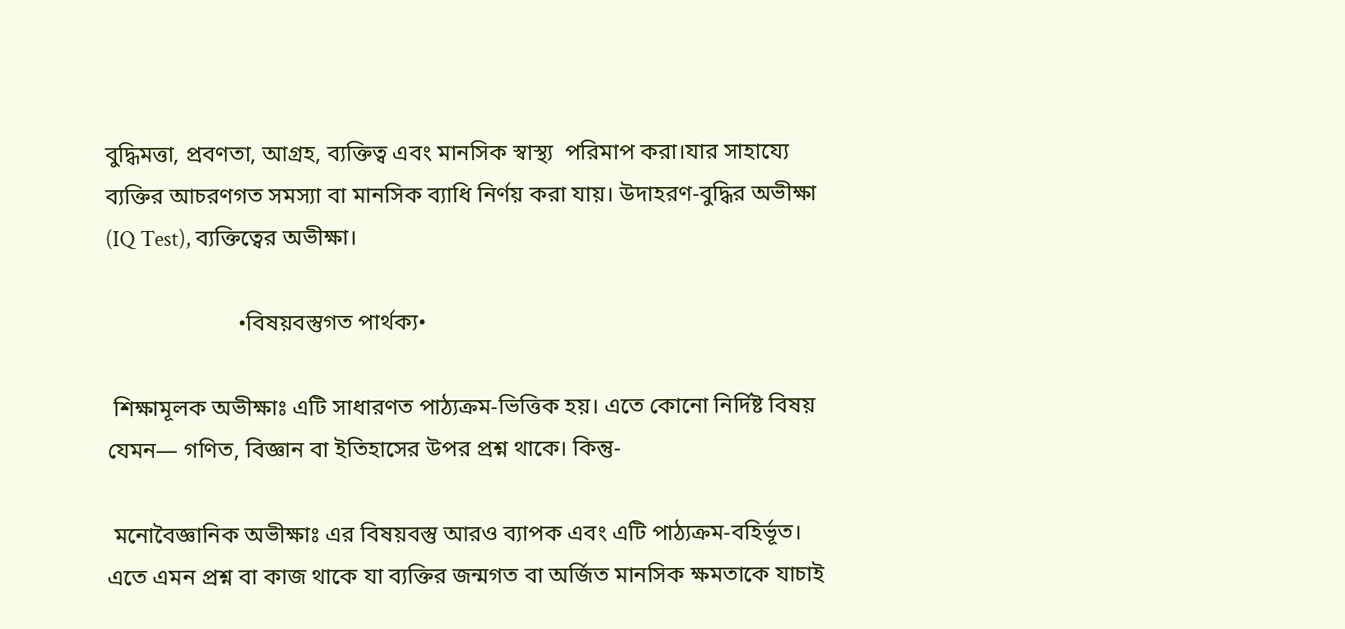বুদ্ধিমত্তা, প্রবণতা, আগ্রহ, ব্যক্তিত্ব এবং মানসিক স্বাস্থ্য  পরিমাপ করা।যার সাহায্যে ব্যক্তির আচরণগত সমস্যা বা মানসিক ব্যাধি নির্ণয় করা যায়। উদাহরণ-বুদ্ধির অভীক্ষা (IQ Test), ব্যক্তিত্বের অভীক্ষা।

                       •বিষয়বস্তুগত পার্থক্য•

 শিক্ষামূলক অভীক্ষাঃ এটি সাধারণত পাঠ্যক্রম-ভিত্তিক হয়। এতে কোনো নির্দিষ্ট বিষয় যেমন— গণিত, বিজ্ঞান বা ইতিহাসের উপর প্রশ্ন থাকে। কিন্তু-

 মনোবৈজ্ঞানিক অভীক্ষাঃ এর বিষয়বস্তু আরও ব্যাপক এবং এটি পাঠ্যক্রম-বহির্ভূত। এতে এমন প্রশ্ন বা কাজ থাকে যা ব্যক্তির জন্মগত বা অর্জিত মানসিক ক্ষমতাকে যাচাই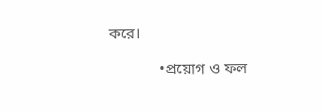করে।

             •প্রয়োগ ও ফল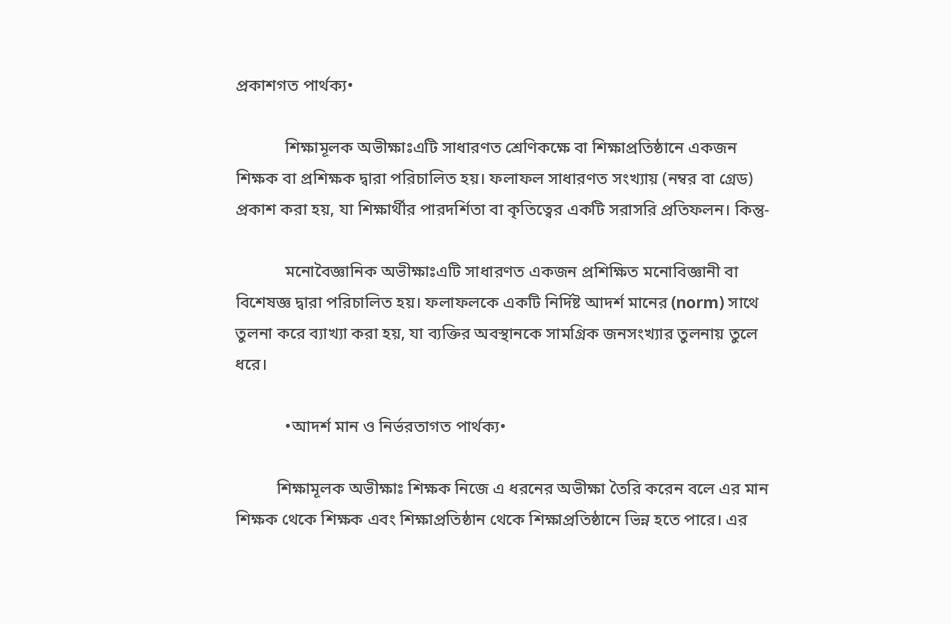প্রকাশগত পার্থক্য•

            শিক্ষামূলক অভীক্ষাঃএটি সাধারণত শ্রেণিকক্ষে বা শিক্ষাপ্রতিষ্ঠানে একজন শিক্ষক বা প্রশিক্ষক দ্বারা পরিচালিত হয়। ফলাফল সাধারণত সংখ্যায় (নম্বর বা গ্রেড) প্রকাশ করা হয়, যা শিক্ষার্থীর পারদর্শিতা বা কৃতিত্বের একটি সরাসরি প্রতিফলন। কিন্তু-

            মনোবৈজ্ঞানিক অভীক্ষাঃএটি সাধারণত একজন প্রশিক্ষিত মনোবিজ্ঞানী বা বিশেষজ্ঞ দ্বারা পরিচালিত হয়। ফলাফলকে একটি নির্দিষ্ট আদর্শ মানের (norm) সাথে তুলনা করে ব্যাখ্যা করা হয়, যা ব্যক্তির অবস্থানকে সামগ্রিক জনসংখ্যার তুলনায় তুলে ধরে।

            •আদর্শ মান ও নির্ভরতাগত পার্থক্য•

          শিক্ষামূলক অভীক্ষাঃ শিক্ষক নিজে এ ধরনের অভীক্ষা তৈরি করেন বলে এর মান শিক্ষক থেকে শিক্ষক এবং শিক্ষাপ্রতিষ্ঠান থেকে শিক্ষাপ্রতিষ্ঠানে ভিন্ন হতে পারে। এর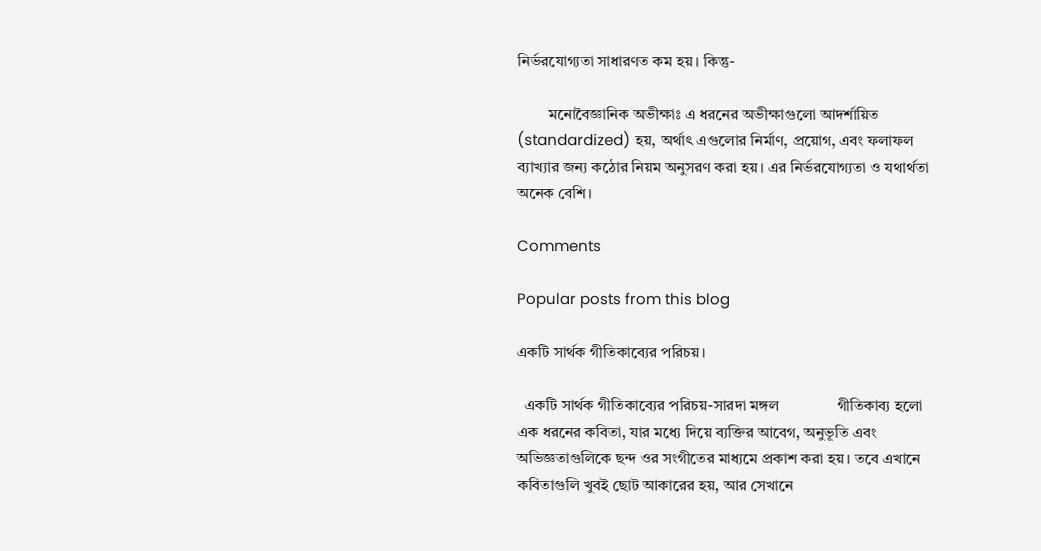নির্ভরযোগ্যতা সাধারণত কম হয়। কিন্তু-

        মনোবৈজ্ঞানিক অভীক্ষাঃ এ ধরনের অভীক্ষাগুলো আদর্শায়িত (standardized) হয়, অর্থাৎ এগুলোর নির্মাণ, প্রয়োগ, এবং ফলাফল ব্যাখ্যার জন্য কঠোর নিয়ম অনুসরণ করা হয়। এর নির্ভরযোগ্যতা ও যথার্থতা অনেক বেশি।

Comments

Popular posts from this blog

একটি সার্থক গীতিকাব্যের পরিচয়।

  একটি সার্থক গীতিকাব্যের পরিচয়-সারদা মঙ্গল               গীতিকাব্য হলো এক ধরনের কবিতা, যার মধ্যে দিয়ে ব্যক্তির আবেগ, অনুভূতি এবং অভিজ্ঞতাগুলিকে ছন্দ ওর সংগীতের মাধ্যমে প্রকাশ করা হয়। তবে এখানে কবিতাগুলি খুবই ছোট আকারের হয়, আর সেখানে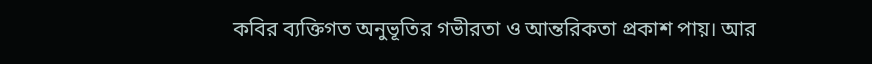কবির ব্যক্তিগত অনুভূতির গভীরতা ও আন্তরিকতা প্রকাশ পায়। আর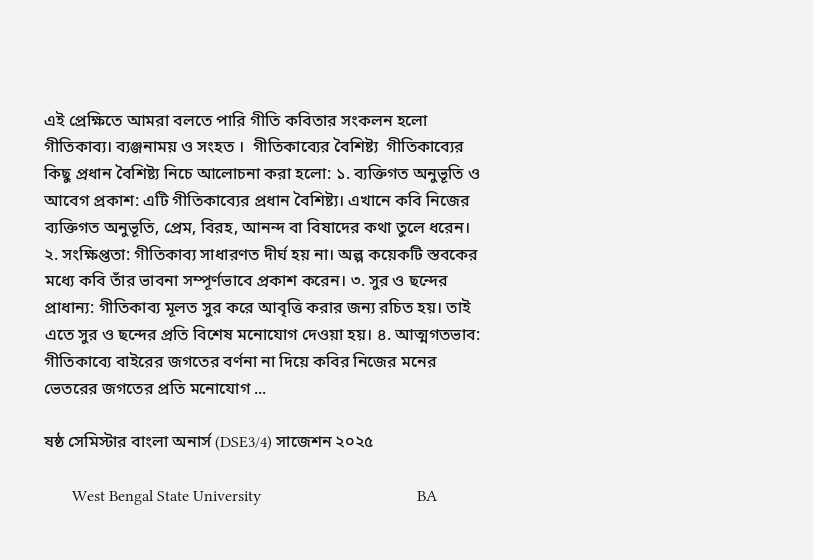এই প্রেক্ষিতে আমরা বলতে পারি গীতি কবিতার সংকলন হলো গীতিকাব্য। ব্যঞ্জনাময় ও সংহত ।  গীতিকাব্যের বৈশিষ্ট্য  গীতিকাব্যের কিছু প্রধান বৈশিষ্ট্য নিচে আলোচনা করা হলো: ১. ব্যক্তিগত অনুভূতি ও আবেগ প্রকাশ: এটি গীতিকাব্যের প্রধান বৈশিষ্ট্য। এখানে কবি নিজের ব্যক্তিগত অনুভূতি, প্রেম, বিরহ, আনন্দ বা বিষাদের কথা তুলে ধরেন। ২. সংক্ষিপ্ততা: গীতিকাব্য সাধারণত দীর্ঘ হয় না। অল্প কয়েকটি স্তবকের মধ্যে কবি তাঁর ভাবনা সম্পূর্ণভাবে প্রকাশ করেন। ৩. সুর ও ছন্দের প্রাধান্য: গীতিকাব্য মূলত সুর করে আবৃত্তি করার জন্য রচিত হয়। তাই এতে সুর ও ছন্দের প্রতি বিশেষ মনোযোগ দেওয়া হয়। ৪. আত্মগতভাব: গীতিকাব্যে বাইরের জগতের বর্ণনা না দিয়ে কবির নিজের মনের ভেতরের জগতের প্রতি মনোযোগ ...

ষষ্ঠ সেমিস্টার বাংলা অনার্স (DSE3/4) সাজেশন ২০২৫

       West Bengal State University                                       BA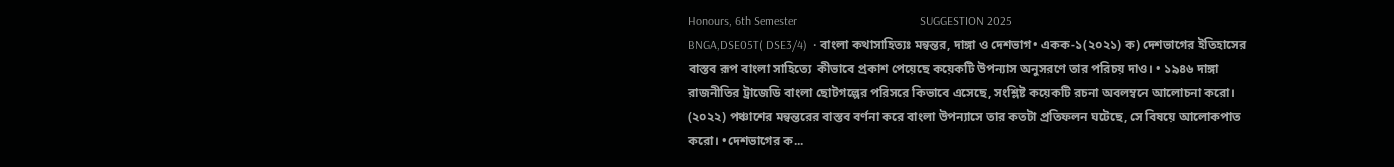Honours, 6th Semester                                         SUGGESTION 2025                                                      BNGA,DSE05T( DSE3/4)  • বাংলা কথাসাহিত্যঃ মন্বন্তর, দাঙ্গা ও দেশভাগ• একক-১(২০২১) ক) দেশভাগের ইতিহাসের বাস্তব রূপ বাংলা সাহিত্যে  কীভাবে প্রকাশ পেয়েছে কয়েকটি উপন্যাস অনুসরণে তার পরিচয় দাও। • ১৯৪৬ দাঙ্গা রাজনীতির ট্রাজেডি বাংলা ছোটগল্পের পরিসরে কিভাবে এসেছে, সংশ্লিষ্ট কয়েকটি রচনা অবলম্বনে আলোচনা করো। (২০২২) পঞ্চাশের মন্বন্তরের বাস্তব বর্ণনা করে বাংলা উপন্যাসে তার কতটা প্রতিফলন ঘটেছে, সে বিষয়ে আলোকপাত করো। •দেশভাগের ক...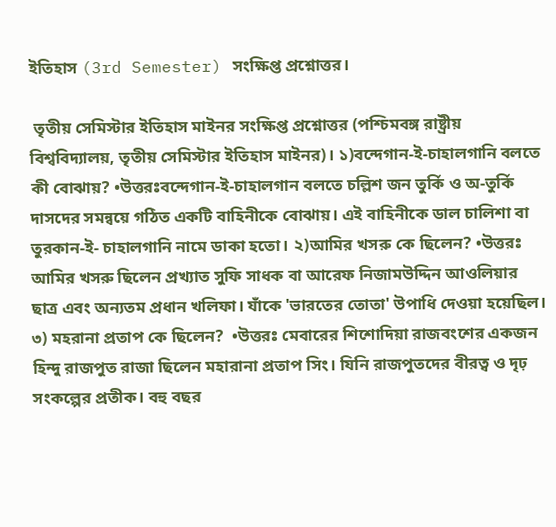ইতিহাস (3rd Semester) সংক্ষিপ্ত প্রশ্নোত্তর।

 তৃতীয় সেমিস্টার ইতিহাস মাইনর সংক্ষিপ্ত প্রশ্নোত্তর (পশ্চিমবঙ্গ রাষ্ট্রীয় বিশ্ববিদ্যালয়, তৃতীয় সেমিস্টার ইতিহাস মাইনর)। ১)বন্দেগান-ই-চাহালগানি বলতে কী বোঝায়? •উত্তরঃবন্দেগান-ই-চাহালগান বলতে চল্লিশ জন তুর্কি ও অ-তুর্কি দাসদের সমন্বয়ে গঠিত একটি বাহিনীকে বোঝায়। এই বাহিনীকে ডাল চালিশা বা তুরকান-ই- চাহালগানি নামে ডাকা হতো। ২)আমির খসরু কে ছিলেন? •উত্তরঃ আমির খসরু ছিলেন প্রখ্যাত সুফি সাধক বা আরেফ নিজামউদ্দিন আওলিয়ার ছাত্র এবং অন্যতম প্রধান খলিফা। যাঁকে 'ভারতের তোতা' উপাধি দেওয়া হয়েছিল। ৩) মহরানা প্রতাপ কে ছিলেন?  •উত্তরঃ মেবারের শিশোদিয়া রাজবংশের একজন হিন্দু রাজপুত রাজা ছিলেন মহারানা প্রতাপ সিং। যিনি রাজপুতদের বীরত্ব ও দৃঢ় সংকল্পের প্রতীক। বহু বছর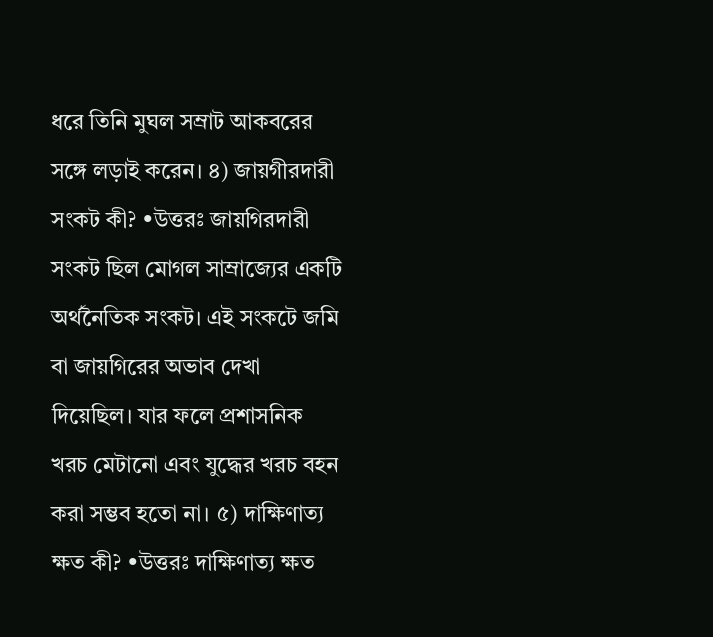ধরে তিনি মুঘল সম্রাট আকবরের সঙ্গে লড়াই করেন। ৪) জায়গীরদারী সংকট কী? •উত্তরঃ জায়গিরদারী সংকট ছিল মোগল সাম্রাজ্যের একটি অর্থনৈতিক সংকট। এই সংকটে জমি বা জায়গিরের অভাব দেখা দিয়েছিল। যার ফলে প্রশাসনিক খরচ মেটানো এবং যুদ্ধের খরচ বহন করা সম্ভব হতো না। ৫) দাক্ষিণাত্য ক্ষত কী? •উত্তরঃ দাক্ষিণাত্য ক্ষত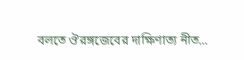বলতে ঔরঙ্গজেবের দাক্ষিণাত্য নীত...